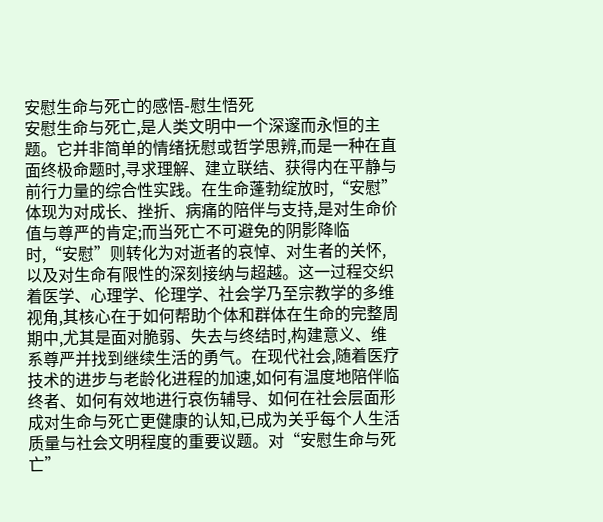安慰生命与死亡的感悟-慰生悟死
安慰生命与死亡,是人类文明中一个深邃而永恒的主题。它并非简单的情绪抚慰或哲学思辨,而是一种在直面终极命题时,寻求理解、建立联结、获得内在平静与前行力量的综合性实践。在生命蓬勃绽放时,“安慰”体现为对成长、挫折、病痛的陪伴与支持,是对生命价值与尊严的肯定;而当死亡不可避免的阴影降临时,“安慰”则转化为对逝者的哀悼、对生者的关怀,以及对生命有限性的深刻接纳与超越。这一过程交织着医学、心理学、伦理学、社会学乃至宗教学的多维视角,其核心在于如何帮助个体和群体在生命的完整周期中,尤其是面对脆弱、失去与终结时,构建意义、维系尊严并找到继续生活的勇气。在现代社会,随着医疗技术的进步与老龄化进程的加速,如何有温度地陪伴临终者、如何有效地进行哀伤辅导、如何在社会层面形成对生命与死亡更健康的认知,已成为关乎每个人生活质量与社会文明程度的重要议题。对“安慰生命与死亡”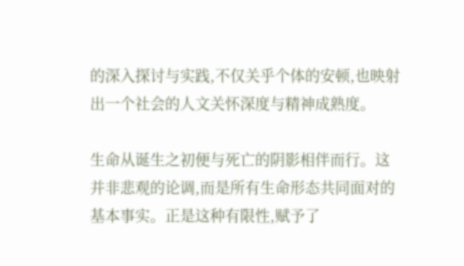的深入探讨与实践,不仅关乎个体的安顿,也映射出一个社会的人文关怀深度与精神成熟度。

生命从诞生之初便与死亡的阴影相伴而行。这并非悲观的论调,而是所有生命形态共同面对的基本事实。正是这种有限性,赋予了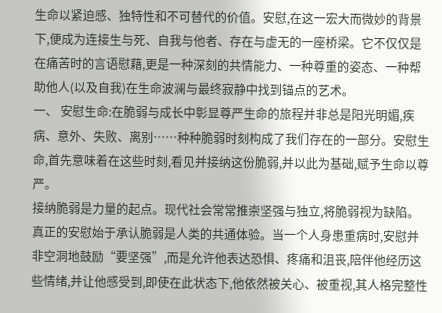生命以紧迫感、独特性和不可替代的价值。安慰,在这一宏大而微妙的背景下,便成为连接生与死、自我与他者、存在与虚无的一座桥梁。它不仅仅是在痛苦时的言语慰藉,更是一种深刻的共情能力、一种尊重的姿态、一种帮助他人(以及自我)在生命波澜与最终寂静中找到锚点的艺术。
一、 安慰生命:在脆弱与成长中彰显尊严生命的旅程并非总是阳光明媚,疾病、意外、失败、离别……种种脆弱时刻构成了我们存在的一部分。安慰生命,首先意味着在这些时刻,看见并接纳这份脆弱,并以此为基础,赋予生命以尊严。
接纳脆弱是力量的起点。现代社会常常推崇坚强与独立,将脆弱视为缺陷。真正的安慰始于承认脆弱是人类的共通体验。当一个人身患重病时,安慰并非空洞地鼓励“要坚强”,而是允许他表达恐惧、疼痛和沮丧,陪伴他经历这些情绪,并让他感受到,即使在此状态下,他依然被关心、被重视,其人格完整性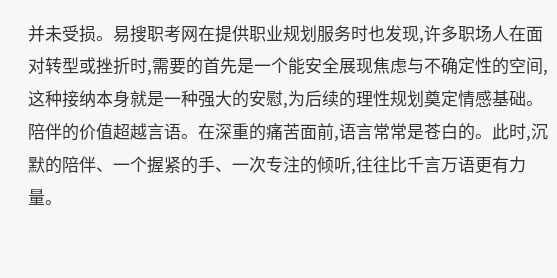并未受损。易搜职考网在提供职业规划服务时也发现,许多职场人在面对转型或挫折时,需要的首先是一个能安全展现焦虑与不确定性的空间,这种接纳本身就是一种强大的安慰,为后续的理性规划奠定情感基础。
陪伴的价值超越言语。在深重的痛苦面前,语言常常是苍白的。此时,沉默的陪伴、一个握紧的手、一次专注的倾听,往往比千言万语更有力量。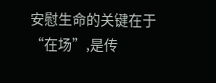安慰生命的关键在于“在场”,是传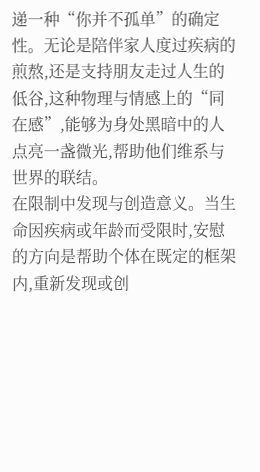递一种“你并不孤单”的确定性。无论是陪伴家人度过疾病的煎熬,还是支持朋友走过人生的低谷,这种物理与情感上的“同在感”,能够为身处黑暗中的人点亮一盏微光,帮助他们维系与世界的联结。
在限制中发现与创造意义。当生命因疾病或年龄而受限时,安慰的方向是帮助个体在既定的框架内,重新发现或创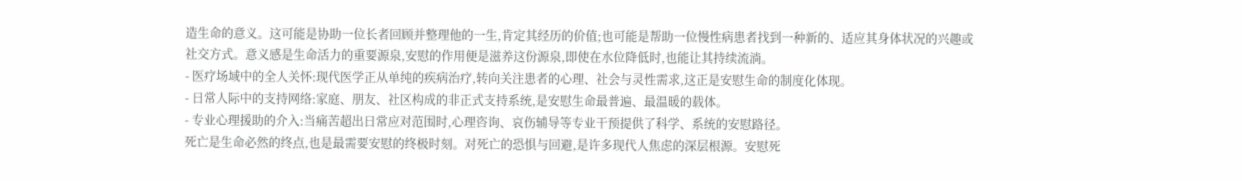造生命的意义。这可能是协助一位长者回顾并整理他的一生,肯定其经历的价值;也可能是帮助一位慢性病患者找到一种新的、适应其身体状况的兴趣或社交方式。意义感是生命活力的重要源泉,安慰的作用便是滋养这份源泉,即使在水位降低时,也能让其持续流淌。
- 医疗场域中的全人关怀:现代医学正从单纯的疾病治疗,转向关注患者的心理、社会与灵性需求,这正是安慰生命的制度化体现。
- 日常人际中的支持网络:家庭、朋友、社区构成的非正式支持系统,是安慰生命最普遍、最温暖的载体。
- 专业心理援助的介入:当痛苦超出日常应对范围时,心理咨询、哀伤辅导等专业干预提供了科学、系统的安慰路径。
死亡是生命必然的终点,也是最需要安慰的终极时刻。对死亡的恐惧与回避,是许多现代人焦虑的深层根源。安慰死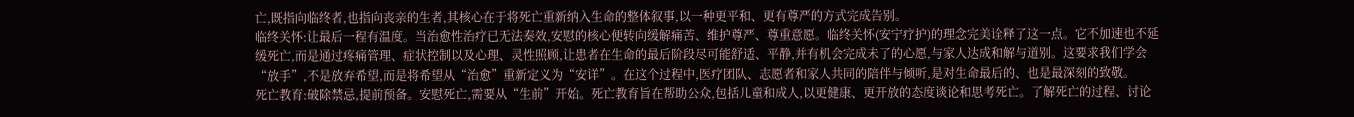亡,既指向临终者,也指向丧亲的生者,其核心在于将死亡重新纳入生命的整体叙事,以一种更平和、更有尊严的方式完成告别。
临终关怀:让最后一程有温度。当治愈性治疗已无法奏效,安慰的核心便转向缓解痛苦、维护尊严、尊重意愿。临终关怀(安宁疗护)的理念完美诠释了这一点。它不加速也不延缓死亡,而是通过疼痛管理、症状控制以及心理、灵性照顾,让患者在生命的最后阶段尽可能舒适、平静,并有机会完成未了的心愿,与家人达成和解与道别。这要求我们学会“放手”,不是放弃希望,而是将希望从“治愈”重新定义为“安详”。在这个过程中,医疗团队、志愿者和家人共同的陪伴与倾听,是对生命最后的、也是最深刻的致敬。
死亡教育:破除禁忌,提前预备。安慰死亡,需要从“生前”开始。死亡教育旨在帮助公众,包括儿童和成人,以更健康、更开放的态度谈论和思考死亡。了解死亡的过程、讨论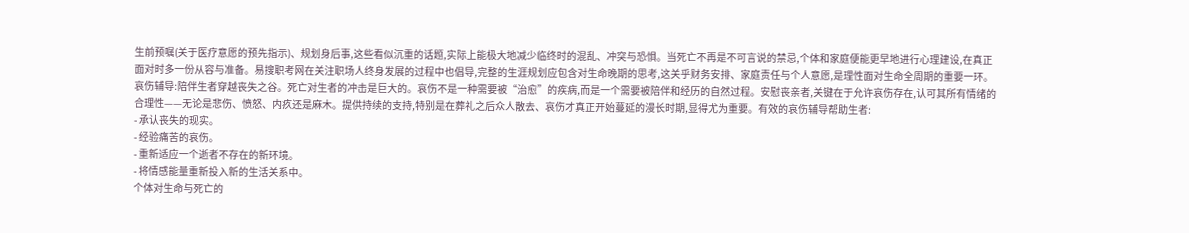生前预嘱(关于医疗意愿的预先指示)、规划身后事,这些看似沉重的话题,实际上能极大地减少临终时的混乱、冲突与恐惧。当死亡不再是不可言说的禁忌,个体和家庭便能更早地进行心理建设,在真正面对时多一份从容与准备。易搜职考网在关注职场人终身发展的过程中也倡导,完整的生涯规划应包含对生命晚期的思考,这关乎财务安排、家庭责任与个人意愿,是理性面对生命全周期的重要一环。
哀伤辅导:陪伴生者穿越丧失之谷。死亡对生者的冲击是巨大的。哀伤不是一种需要被“治愈”的疾病,而是一个需要被陪伴和经历的自然过程。安慰丧亲者,关键在于允许哀伤存在,认可其所有情绪的合理性——无论是悲伤、愤怒、内疚还是麻木。提供持续的支持,特别是在葬礼之后众人散去、哀伤才真正开始蔓延的漫长时期,显得尤为重要。有效的哀伤辅导帮助生者:
- 承认丧失的现实。
- 经验痛苦的哀伤。
- 重新适应一个逝者不存在的新环境。
- 将情感能量重新投入新的生活关系中。
个体对生命与死亡的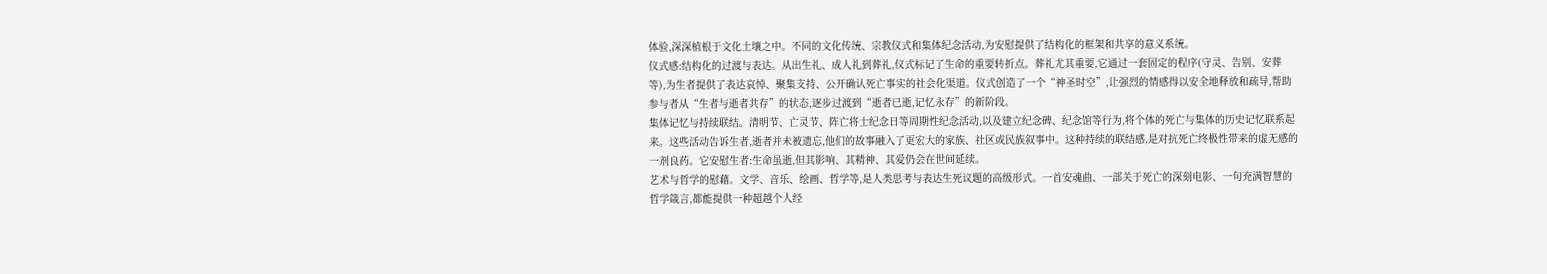体验,深深植根于文化土壤之中。不同的文化传统、宗教仪式和集体纪念活动,为安慰提供了结构化的框架和共享的意义系统。
仪式感:结构化的过渡与表达。从出生礼、成人礼到葬礼,仪式标记了生命的重要转折点。葬礼尤其重要,它通过一套固定的程序(守灵、告别、安葬等),为生者提供了表达哀悼、聚集支持、公开确认死亡事实的社会化渠道。仪式创造了一个“神圣时空”,让强烈的情感得以安全地释放和疏导,帮助参与者从“生者与逝者共存”的状态,逐步过渡到“逝者已逝,记忆永存”的新阶段。
集体记忆与持续联结。清明节、亡灵节、阵亡将士纪念日等周期性纪念活动,以及建立纪念碑、纪念馆等行为,将个体的死亡与集体的历史记忆联系起来。这些活动告诉生者,逝者并未被遗忘,他们的故事融入了更宏大的家族、社区或民族叙事中。这种持续的联结感,是对抗死亡终极性带来的虚无感的一剂良药。它安慰生者:生命虽逝,但其影响、其精神、其爱仍会在世间延续。
艺术与哲学的慰藉。文学、音乐、绘画、哲学等,是人类思考与表达生死议题的高级形式。一首安魂曲、一部关于死亡的深刻电影、一句充满智慧的哲学箴言,都能提供一种超越个人经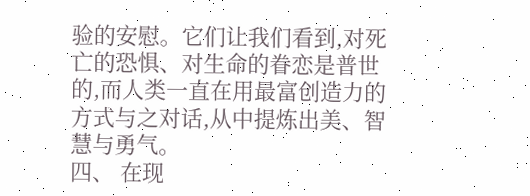验的安慰。它们让我们看到,对死亡的恐惧、对生命的眷恋是普世的,而人类一直在用最富创造力的方式与之对话,从中提炼出美、智慧与勇气。
四、 在现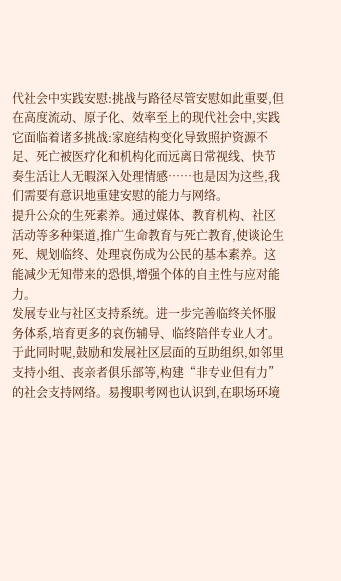代社会中实践安慰:挑战与路径尽管安慰如此重要,但在高度流动、原子化、效率至上的现代社会中,实践它面临着诸多挑战:家庭结构变化导致照护资源不足、死亡被医疗化和机构化而远离日常视线、快节奏生活让人无暇深入处理情感……也是因为这些,我们需要有意识地重建安慰的能力与网络。
提升公众的生死素养。通过媒体、教育机构、社区活动等多种渠道,推广生命教育与死亡教育,使谈论生死、规划临终、处理哀伤成为公民的基本素养。这能减少无知带来的恐惧,增强个体的自主性与应对能力。
发展专业与社区支持系统。进一步完善临终关怀服务体系,培育更多的哀伤辅导、临终陪伴专业人才。
于此同时呢,鼓励和发展社区层面的互助组织,如邻里支持小组、丧亲者俱乐部等,构建“非专业但有力”的社会支持网络。易搜职考网也认识到,在职场环境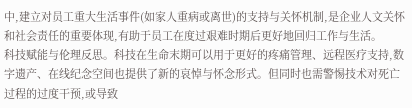中,建立对员工重大生活事件(如家人重病或离世)的支持与关怀机制,是企业人文关怀和社会责任的重要体现,有助于员工在度过艰难时期后更好地回归工作与生活。
科技赋能与伦理反思。科技在生命末期可以用于更好的疼痛管理、远程医疗支持,数字遗产、在线纪念空间也提供了新的哀悼与怀念形式。但同时也需警惕技术对死亡过程的过度干预,或导致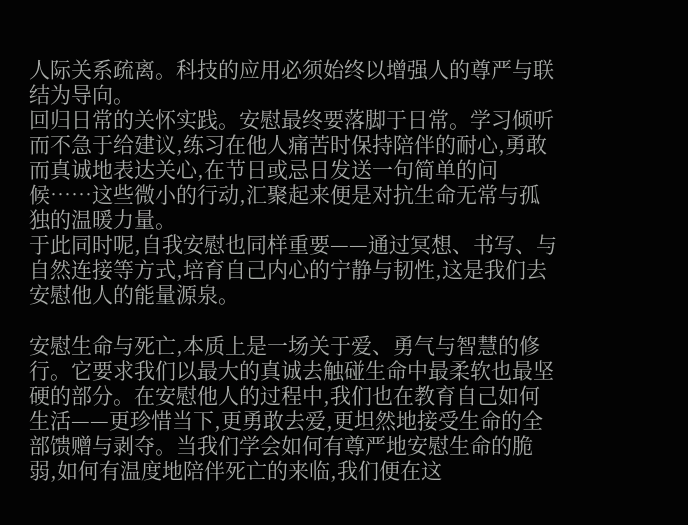人际关系疏离。科技的应用必须始终以增强人的尊严与联结为导向。
回归日常的关怀实践。安慰最终要落脚于日常。学习倾听而不急于给建议,练习在他人痛苦时保持陪伴的耐心,勇敢而真诚地表达关心,在节日或忌日发送一句简单的问候……这些微小的行动,汇聚起来便是对抗生命无常与孤独的温暖力量。
于此同时呢,自我安慰也同样重要——通过冥想、书写、与自然连接等方式,培育自己内心的宁静与韧性,这是我们去安慰他人的能量源泉。

安慰生命与死亡,本质上是一场关于爱、勇气与智慧的修行。它要求我们以最大的真诚去触碰生命中最柔软也最坚硬的部分。在安慰他人的过程中,我们也在教育自己如何生活——更珍惜当下,更勇敢去爱,更坦然地接受生命的全部馈赠与剥夺。当我们学会如何有尊严地安慰生命的脆弱,如何有温度地陪伴死亡的来临,我们便在这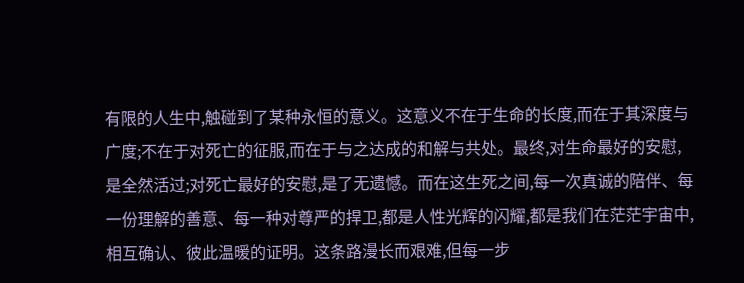有限的人生中,触碰到了某种永恒的意义。这意义不在于生命的长度,而在于其深度与广度;不在于对死亡的征服,而在于与之达成的和解与共处。最终,对生命最好的安慰,是全然活过;对死亡最好的安慰,是了无遗憾。而在这生死之间,每一次真诚的陪伴、每一份理解的善意、每一种对尊严的捍卫,都是人性光辉的闪耀,都是我们在茫茫宇宙中,相互确认、彼此温暖的证明。这条路漫长而艰难,但每一步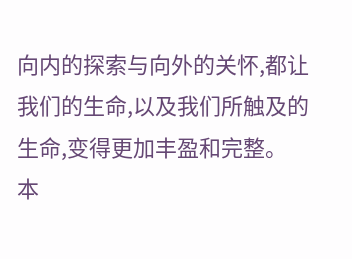向内的探索与向外的关怀,都让我们的生命,以及我们所触及的生命,变得更加丰盈和完整。
本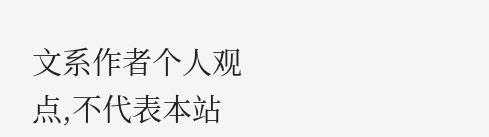文系作者个人观点,不代表本站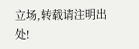立场,转载请注明出处!